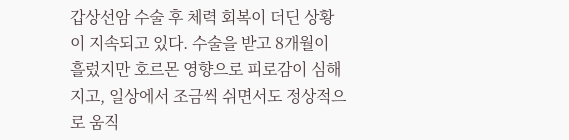갑상선암 수술 후 체력 회복이 더딘 상황이 지속되고 있다. 수술을 받고 8개월이 흘렀지만 호르몬 영향으로 피로감이 심해지고, 일상에서 조금씩 쉬면서도 정상적으로 움직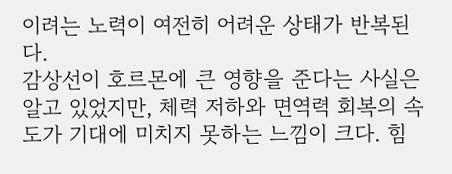이려는 노력이 여전히 어려운 상태가 반복된다.
감상선이 호르몬에 큰 영향을 준다는 사실은 알고 있었지만, 체력 저하와 면역력 회복의 속도가 기대에 미치지 못하는 느낌이 크다. 힘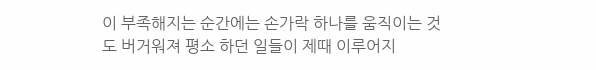이 부족해지는 순간에는 손가락 하나를 움직이는 것도 버거워져 평소 하던 일들이 제때 이루어지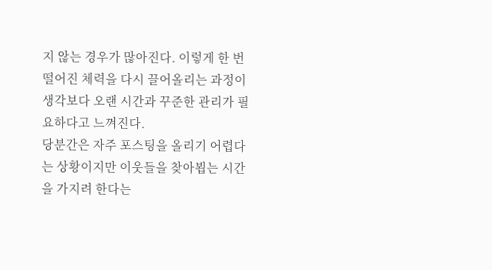지 않는 경우가 많아진다. 이렇게 한 번 떨어진 체력을 다시 끌어올리는 과정이 생각보다 오랜 시간과 꾸준한 관리가 필요하다고 느껴진다.
당분간은 자주 포스팅을 올리기 어렵다는 상황이지만 이웃들을 찾아뵙는 시간을 가지려 한다는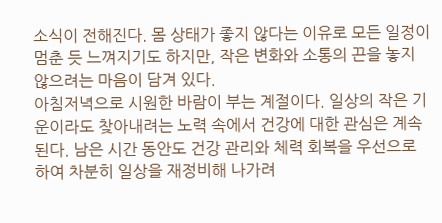소식이 전해진다. 몸 상태가 좋지 않다는 이유로 모든 일정이 멈춘 듯 느껴지기도 하지만, 작은 변화와 소통의 끈을 놓지 않으려는 마음이 담겨 있다.
아침저녁으로 시원한 바람이 부는 계절이다. 일상의 작은 기운이라도 찾아내려는 노력 속에서 건강에 대한 관심은 계속된다. 남은 시간 동안도 건강 관리와 체력 회복을 우선으로 하여 차분히 일상을 재정비해 나가려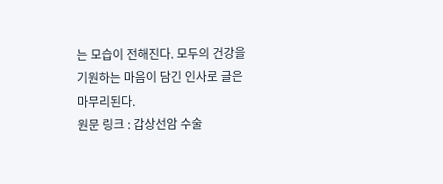는 모습이 전해진다. 모두의 건강을 기원하는 마음이 담긴 인사로 글은 마무리된다.
원문 링크 : 갑상선암 수술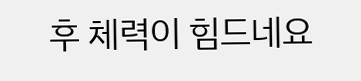후 체력이 힘드네요